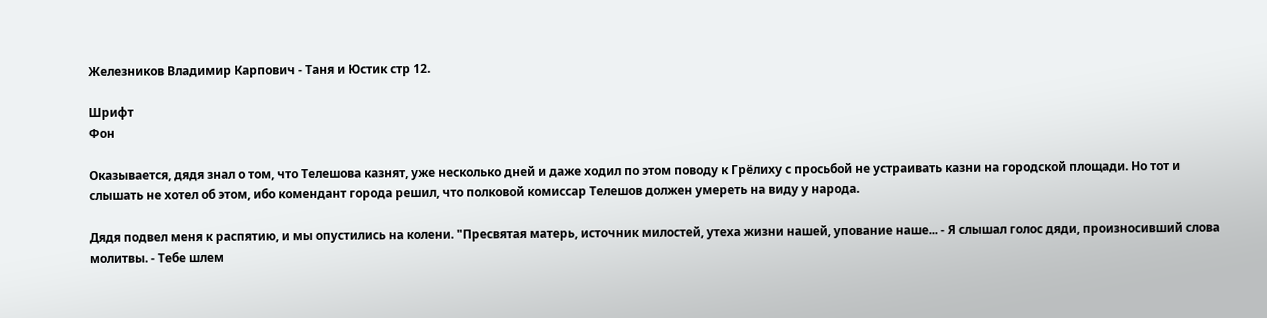Железников Владимир Карпович - Таня и Юстик стр 12.

Шрифт
Фон

Оказывается, дядя знал о том, что Телешова казнят, уже несколько дней и даже ходил по этом поводу к Грёлиху с просьбой не устраивать казни на городской площади. Но тот и слышать не хотел об этом, ибо комендант города решил, что полковой комиссар Телешов должен умереть на виду у народа.

Дядя подвел меня к распятию, и мы опустились на колени. "Пресвятая матерь, источник милостей, утеха жизни нашей, упование наше... - Я слышал голос дяди, произносивший слова молитвы. - Тебе шлем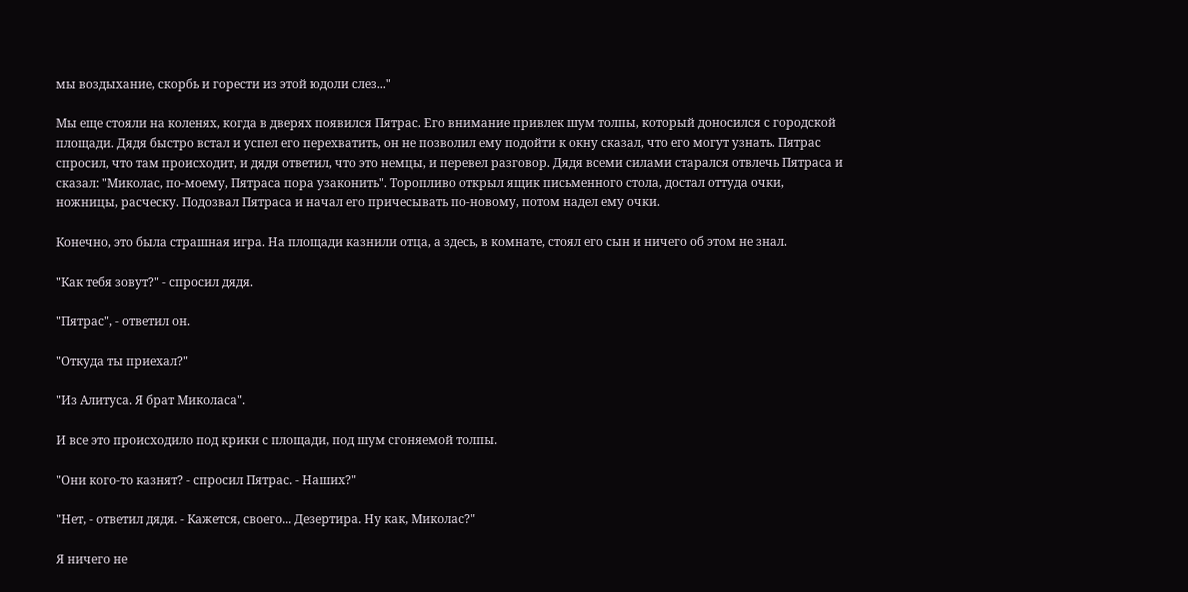мы воздыхание, скорбь и горести из этой юдоли слез..."

Мы еще стояли на коленях, когда в дверях появился Пятрас. Его внимание привлек шум толпы, который доносился с городской площади. Дядя быстро встал и успел его перехватить, он не позволил ему подойти к окну сказал, что его могут узнать. Пятрас спросил, что там происходит, и дядя ответил, что это немцы, и перевел разговор. Дядя всеми силами старался отвлечь Пятраса и сказал: "Миколас, по-моему, Пятраса пора узаконить". Торопливо открыл ящик письменного стола, достал оттуда очки, ножницы, расческу. Подозвал Пятраса и начал его причесывать по-новому, потом надел ему очки.

Конечно, это была страшная игра. На площади казнили отца, а здесь, в комнате, стоял его сын и ничего об этом не знал.

"Как тебя зовут?" - спросил дядя.

"Пятрас", - ответил он.

"Откуда ты приехал?"

"Из Алитуса. Я брат Миколаса".

И все это происходило под крики с площади, под шум сгоняемой толпы.

"Они кого-то казнят? - спросил Пятрас. - Наших?"

"Нет, - ответил дядя. - Кажется, своего... Дезертира. Ну как, Миколас?"

Я ничего не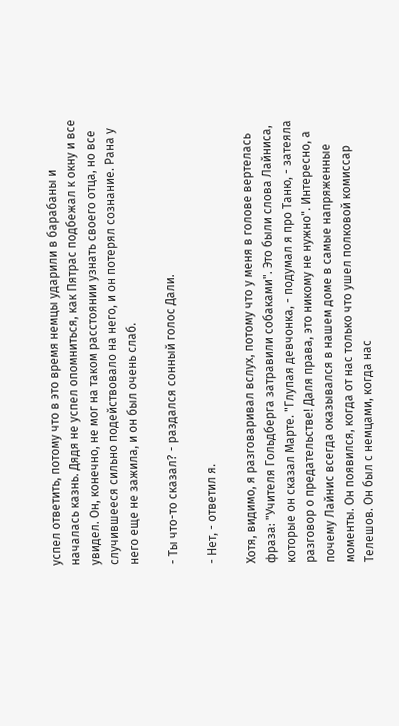успел ответить, потому что в это время немцы ударили в барабаны и началась казнь. Дядя не успел опомниться, как Пятрас подбежал к окну и все увидел. Он, конечно, не мог на таком расстоянии узнать своего отца, но все случившееся сильно подействовало на него, и он потерял сознание. Рана у него еще не зажила, и он был очень слаб.

- Ты что-то сказал? - раздался сонный голос Дали.

- Нет, - ответил я.

Хотя, видимо, я разговаривал вслух, потому что у меня в голове вертелась фраза: "Учителя Гольдберга затравили собаками". Это были слова Лайниса, которые он сказал Марте. "Глупая девчонка, - подумал я про Таню, - затеяла разговор о предательстве! Даля права, это никому не нужно". Интересно, а почему Лайнис всегда оказывался в нашем доме в самые напряженные моменты. Он появился, когда от нас только что ушел полковой комиссар Телешов. Он был с немцами, когда нас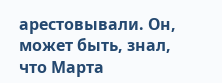арестовывали. Он, может быть, знал, что Марта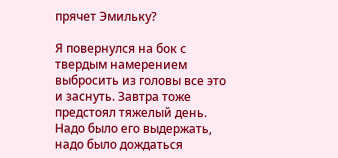прячет Эмильку?

Я повернулся на бок с твердым намерением выбросить из головы все это и заснуть. Завтра тоже предстоял тяжелый день. Надо было его выдержать, надо было дождаться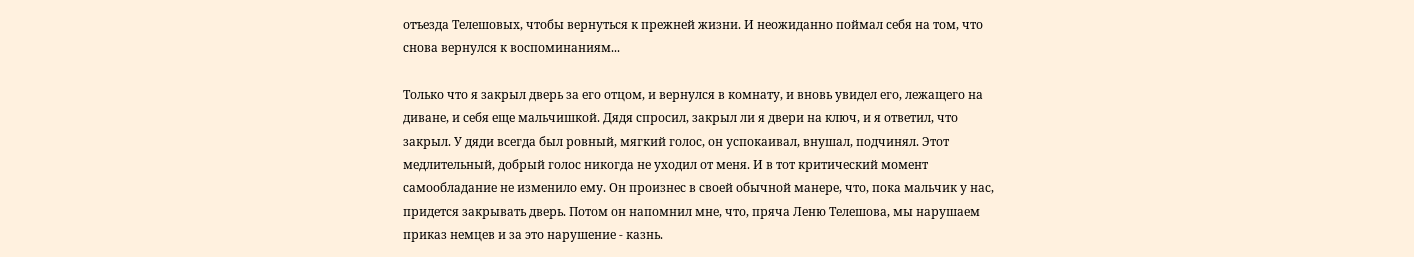отъезда Телешовых, чтобы вернуться к прежней жизни. И неожиданно поймал себя на том, что снова вернулся к воспоминаниям...

Только что я закрыл дверь за его отцом, и вернулся в комнату, и вновь увидел его, лежащего на диване, и себя еще мальчишкой. Дядя спросил, закрыл ли я двери на ключ, и я ответил, что закрыл. У дяди всегда был ровный, мягкий голос, он успокаивал, внушал, подчинял. Этот медлительный, добрый голос никогда не уходил от меня. И в тот критический момент самообладание не изменило ему. Он произнес в своей обычной манере, что, пока мальчик у нас, придется закрывать дверь. Потом он напомнил мне, что, пряча Леню Телешова, мы нарушаем приказ немцев и за это нарушение - казнь.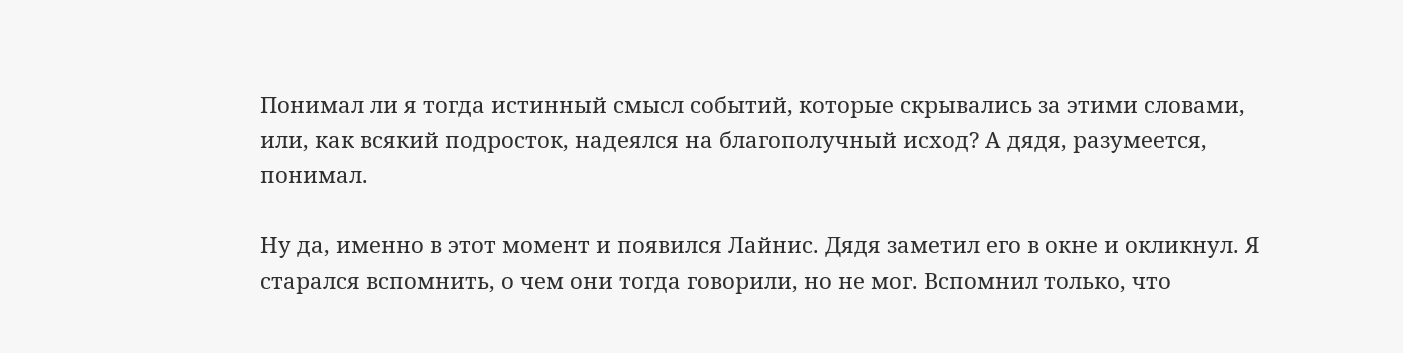Понимал ли я тогда истинный смысл событий, которые скрывались за этими словами, или, как всякий подросток, надеялся на благополучный исход? А дядя, разумеется, понимал.

Ну да, именно в этот момент и появился Лайнис. Дядя заметил его в окне и окликнул. Я старался вспомнить, о чем они тогда говорили, но не мог. Вспомнил только, что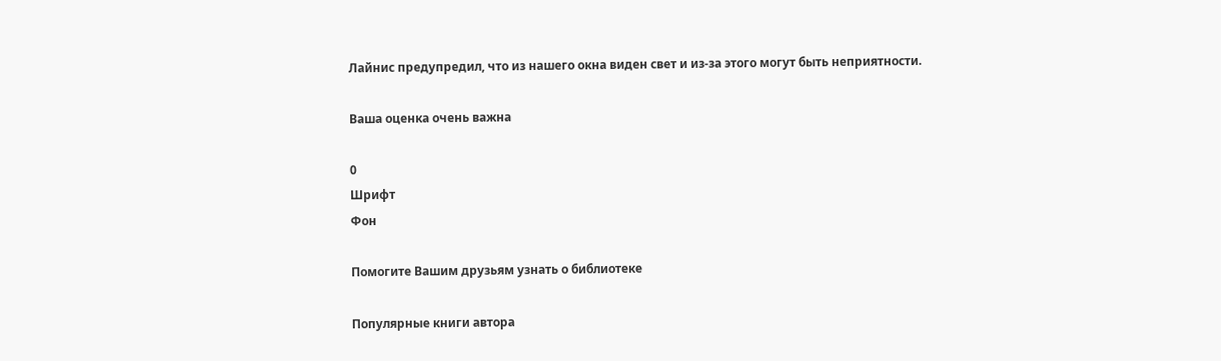Лайнис предупредил, что из нашего окна виден свет и из-за этого могут быть неприятности.

Ваша оценка очень важна

0
Шрифт
Фон

Помогите Вашим друзьям узнать о библиотеке

Популярные книги автора